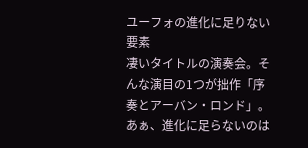ユーフォの進化に足りない要素
凄いタイトルの演奏会。そんな演目の1つが拙作「序奏とアーバン・ロンド」。あぁ、進化に足らないのは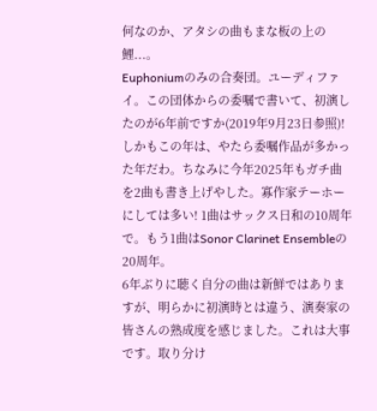何なのか、アタシの曲もまな板の上の鯉...。
Euphoniumのみの合奏団。ユーディファイ。この団体からの委嘱で書いて、初演したのが6年前ですか(2019年9月23日参照)!しかもこの年は、やたら委嘱作品が多かった年だわ。ちなみに今年2025年もガチ曲を2曲も書き上げやした。寡作家テーホーにしては多い! 1曲はサックス日和の10周年で。もう1曲はSonor Clarinet Ensembleの20周年。
6年ぶりに聴く自分の曲は新鮮ではありますが、明らかに初演時とは違う、演奏家の皆さんの熟成度を感じました。これは大事です。取り分け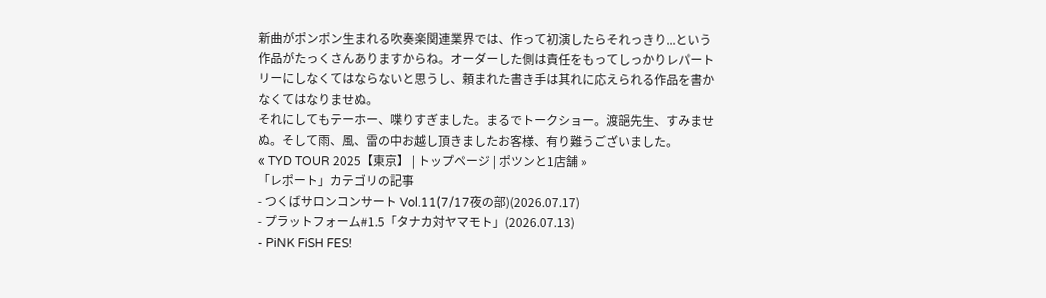新曲がポンポン生まれる吹奏楽関連業界では、作って初演したらそれっきり...という作品がたっくさんありますからね。オーダーした側は責任をもってしっかりレパートリーにしなくてはならないと思うし、頼まれた書き手は其れに応えられる作品を書かなくてはなりませぬ。
それにしてもテーホー、喋りすぎました。まるでトークショー。渡郶先生、すみませぬ。そして雨、風、雷の中お越し頂きましたお客様、有り難うございました。
« TYD TOUR 2025【東京】 | トップページ | ポツンと1店舗 »
「レポート」カテゴリの記事
- つくばサロンコンサート Vol.11(7/17夜の部)(2026.07.17)
- プラットフォーム#1.5「タナカ対ヤマモト」(2026.07.13)
- PiNK FiSH FES!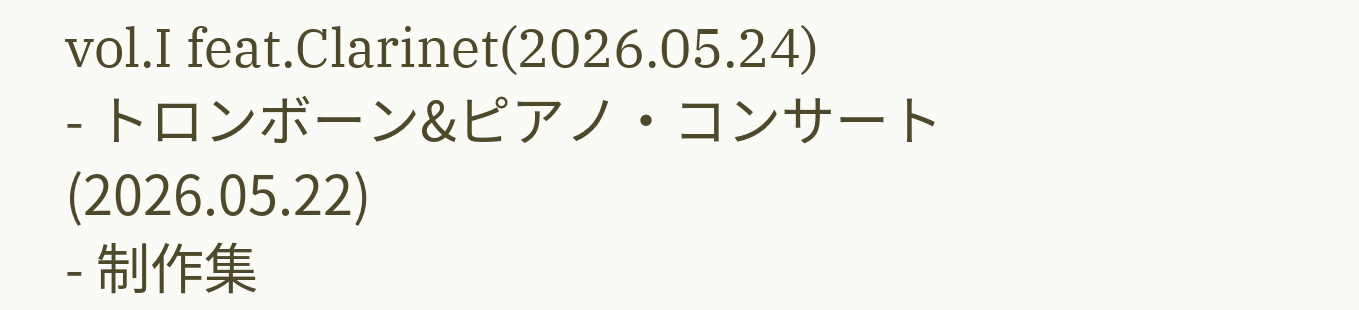vol.I feat.Clarinet(2026.05.24)
- トロンボーン&ピアノ・コンサート(2026.05.22)
- 制作集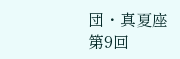団・真夏座第9回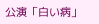公演「白い病」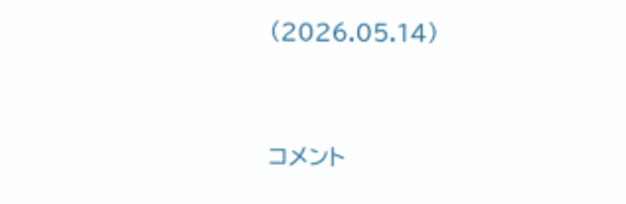(2026.05.14)


コメント